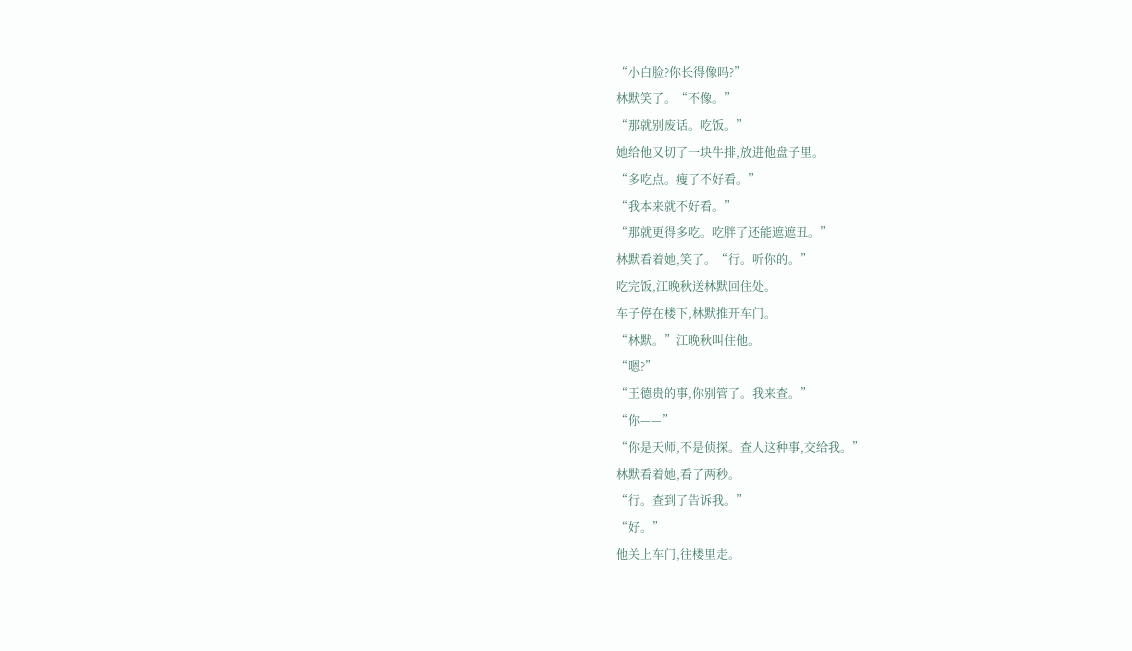“小白脸?你长得像吗?”
林默笑了。“不像。”
“那就别废话。吃饭。”
她给他又切了一块牛排,放进他盘子里。
“多吃点。瘦了不好看。”
“我本来就不好看。”
“那就更得多吃。吃胖了还能遮遮丑。”
林默看着她,笑了。“行。听你的。”
吃完饭,江晚秋送林默回住处。
车子停在楼下,林默推开车门。
“林默。”江晚秋叫住他。
“嗯?”
“王德贵的事,你别管了。我来查。”
“你——”
“你是天师,不是侦探。查人这种事,交给我。”
林默看着她,看了两秒。
“行。查到了告诉我。”
“好。”
他关上车门,往楼里走。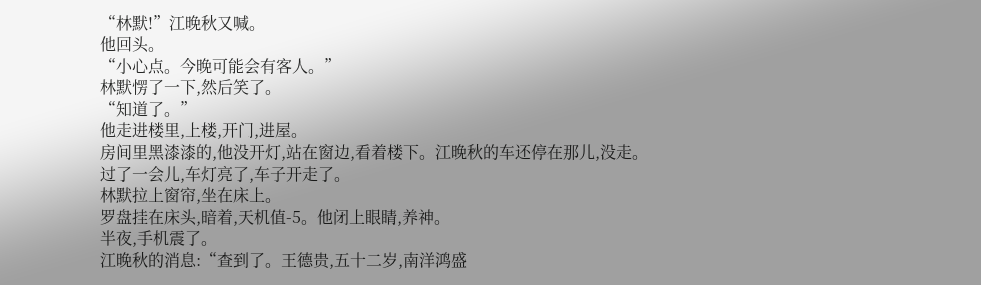“林默!”江晚秋又喊。
他回头。
“小心点。今晚可能会有客人。”
林默愣了一下,然后笑了。
“知道了。”
他走进楼里,上楼,开门,进屋。
房间里黑漆漆的,他没开灯,站在窗边,看着楼下。江晚秋的车还停在那儿,没走。
过了一会儿,车灯亮了,车子开走了。
林默拉上窗帘,坐在床上。
罗盘挂在床头,暗着,天机值-5。他闭上眼睛,养神。
半夜,手机震了。
江晚秋的消息:“查到了。王德贵,五十二岁,南洋鸿盛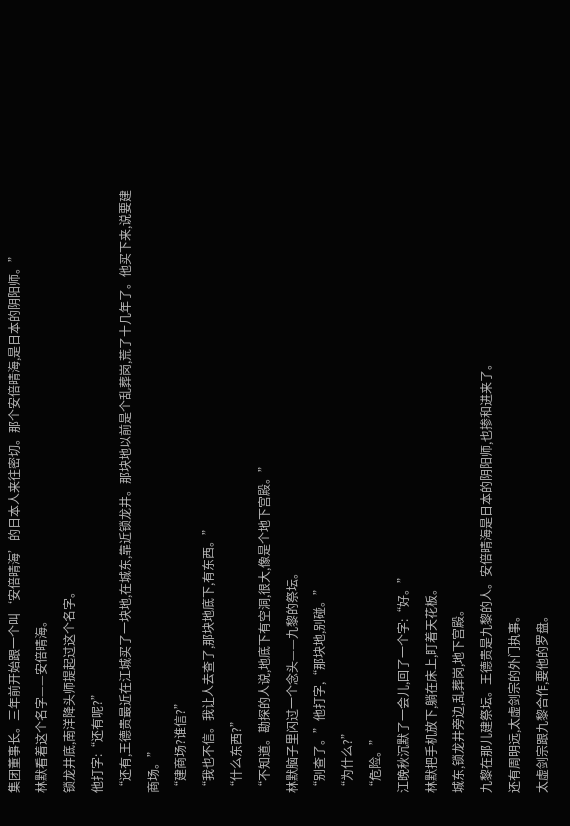集团董事长。三年前开始跟一个叫‘安倍晴海’的日本人来往密切。那个安倍晴海,是日本的阴阳师。”
林默看着这个名字——安倍晴海。
锁龙井底,南洋降头师提起过这个名字。
他打字:“还有呢?”
“还有,王德贵最近在江城买了一块地,在城东,靠近锁龙井。那块地以前是个乱葬岗,荒了十几年了。他买下来,说要建商场。”
“建商场?谁信?”
“我也不信。我让人去查了,那块地底下,有东西。”
“什么东西?”
“不知道。勘探的人说,地底下有空洞,很大,像是个地下宫殿。”
林默脑子里闪过一个念头——九黎的祭坛。
“别查了。”他打字,“那块地,别碰。”
“为什么?”
“危险。”
江晚秋沉默了一会儿,回了一个字:“好。”
林默把手机放下,躺在床上,盯着天花板。
城东,锁龙井旁边,乱葬岗,地下宫殿。
九黎在那儿建祭坛。王德贵是九黎的人。安倍晴海是日本的阴阳师,也掺和进来了。
还有周明远,太虚剑宗的外门执事。
太虚剑宗跟九黎合作,要他的罗盘。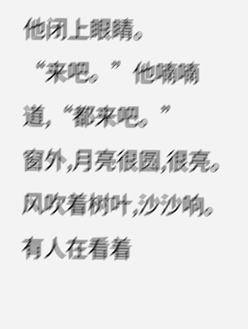他闭上眼睛。
“来吧。”他喃喃道,“都来吧。”
窗外,月亮很圆,很亮。
风吹着树叶,沙沙响。
有人在看着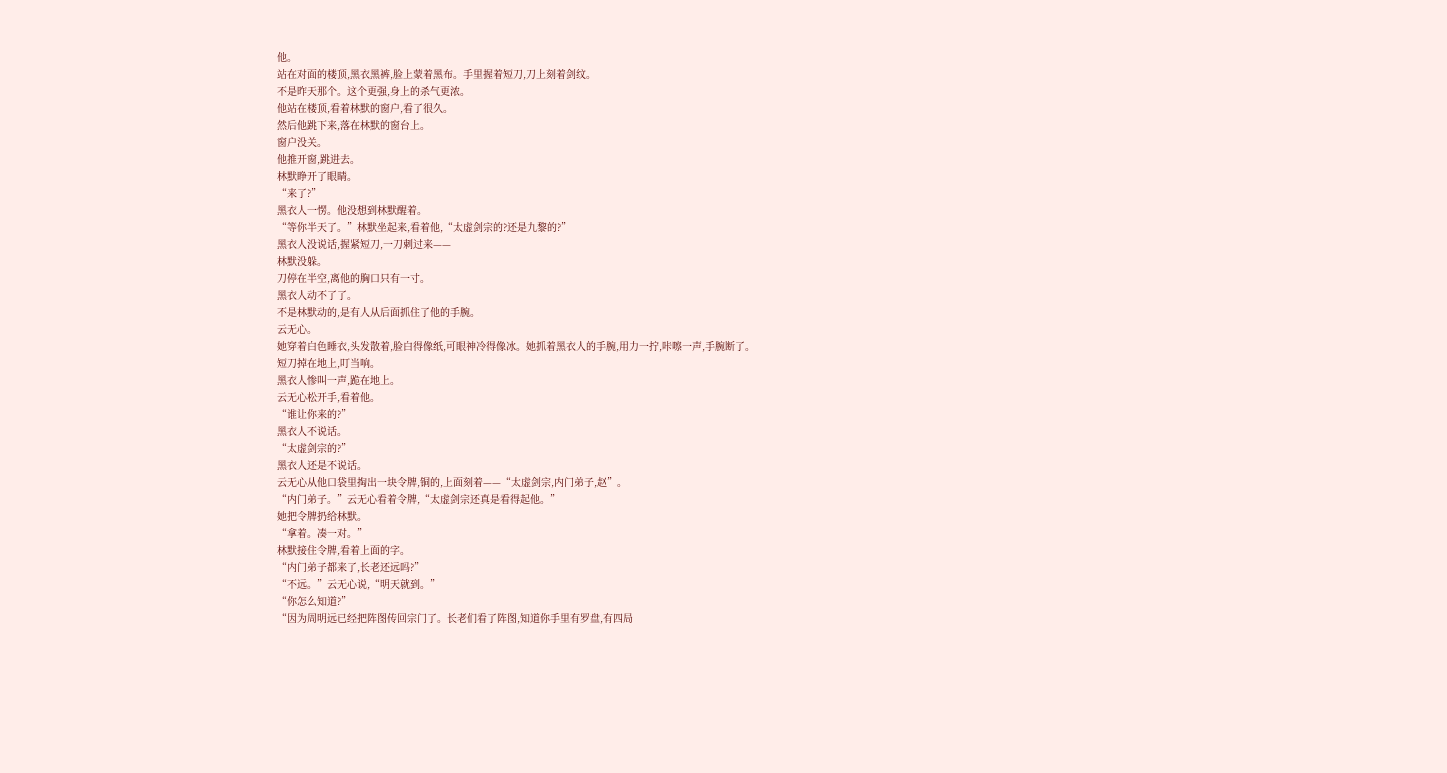他。
站在对面的楼顶,黑衣黑裤,脸上蒙着黑布。手里握着短刀,刀上刻着剑纹。
不是昨天那个。这个更强,身上的杀气更浓。
他站在楼顶,看着林默的窗户,看了很久。
然后他跳下来,落在林默的窗台上。
窗户没关。
他推开窗,跳进去。
林默睁开了眼睛。
“来了?”
黑衣人一愣。他没想到林默醒着。
“等你半天了。”林默坐起来,看着他,“太虚剑宗的?还是九黎的?”
黑衣人没说话,握紧短刀,一刀刺过来——
林默没躲。
刀停在半空,离他的胸口只有一寸。
黑衣人动不了了。
不是林默动的,是有人从后面抓住了他的手腕。
云无心。
她穿着白色睡衣,头发散着,脸白得像纸,可眼神冷得像冰。她抓着黑衣人的手腕,用力一拧,咔嚓一声,手腕断了。
短刀掉在地上,叮当响。
黑衣人惨叫一声,跪在地上。
云无心松开手,看着他。
“谁让你来的?”
黑衣人不说话。
“太虚剑宗的?”
黑衣人还是不说话。
云无心从他口袋里掏出一块令牌,铜的,上面刻着——“太虚剑宗,内门弟子,赵”。
“内门弟子。”云无心看着令牌,“太虚剑宗还真是看得起他。”
她把令牌扔给林默。
“拿着。凑一对。”
林默接住令牌,看着上面的字。
“内门弟子都来了,长老还远吗?”
“不远。”云无心说,“明天就到。”
“你怎么知道?”
“因为周明远已经把阵图传回宗门了。长老们看了阵图,知道你手里有罗盘,有四局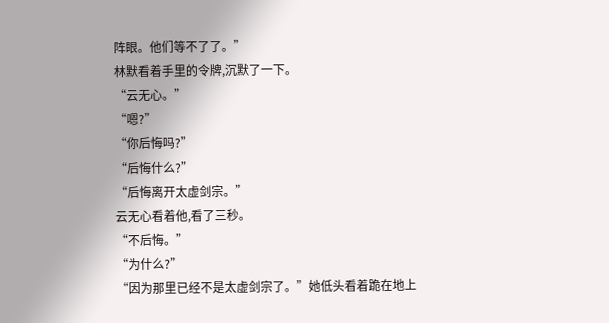阵眼。他们等不了了。”
林默看着手里的令牌,沉默了一下。
“云无心。”
“嗯?”
“你后悔吗?”
“后悔什么?”
“后悔离开太虚剑宗。”
云无心看着他,看了三秒。
“不后悔。”
“为什么?”
“因为那里已经不是太虚剑宗了。”她低头看着跪在地上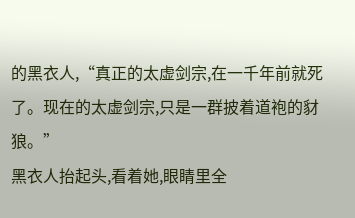的黑衣人,“真正的太虚剑宗,在一千年前就死了。现在的太虚剑宗,只是一群披着道袍的豺狼。”
黑衣人抬起头,看着她,眼睛里全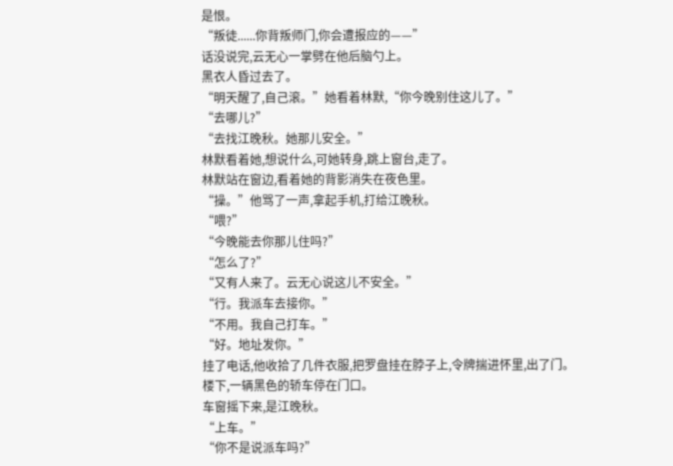是恨。
“叛徒......你背叛师门,你会遭报应的——”
话没说完,云无心一掌劈在他后脑勺上。
黑衣人昏过去了。
“明天醒了,自己滚。”她看着林默,“你今晚别住这儿了。”
“去哪儿?”
“去找江晚秋。她那儿安全。”
林默看着她,想说什么,可她转身,跳上窗台,走了。
林默站在窗边,看着她的背影消失在夜色里。
“操。”他骂了一声,拿起手机,打给江晚秋。
“喂?”
“今晚能去你那儿住吗?”
“怎么了?”
“又有人来了。云无心说这儿不安全。”
“行。我派车去接你。”
“不用。我自己打车。”
“好。地址发你。”
挂了电话,他收拾了几件衣服,把罗盘挂在脖子上,令牌揣进怀里,出了门。
楼下,一辆黑色的轿车停在门口。
车窗摇下来,是江晚秋。
“上车。”
“你不是说派车吗?”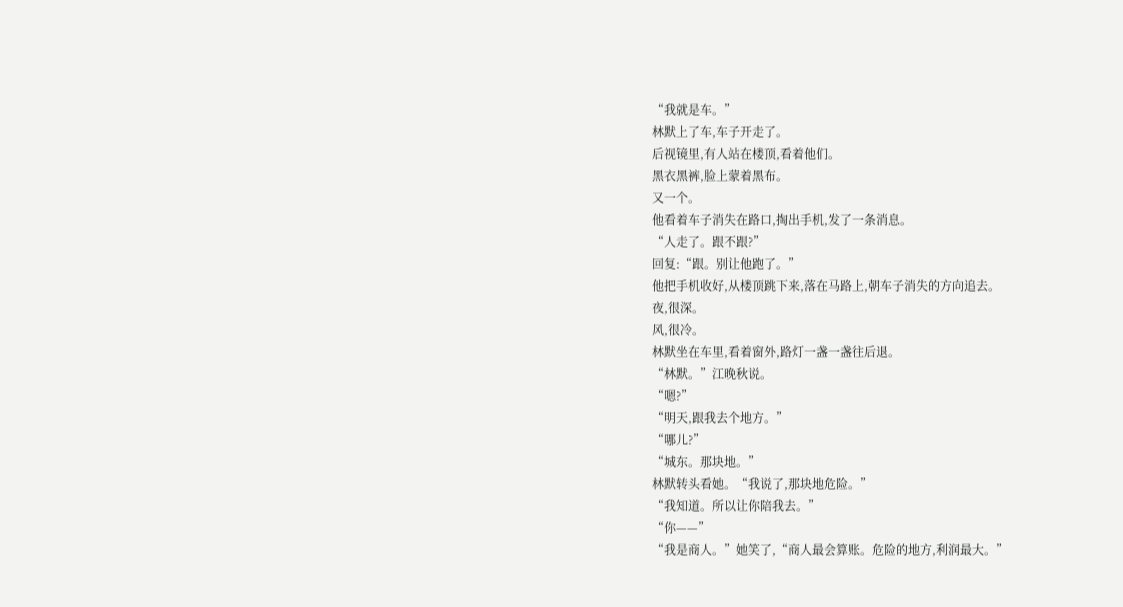“我就是车。”
林默上了车,车子开走了。
后视镜里,有人站在楼顶,看着他们。
黑衣黑裤,脸上蒙着黑布。
又一个。
他看着车子消失在路口,掏出手机,发了一条消息。
“人走了。跟不跟?”
回复:“跟。别让他跑了。”
他把手机收好,从楼顶跳下来,落在马路上,朝车子消失的方向追去。
夜,很深。
风,很冷。
林默坐在车里,看着窗外,路灯一盏一盏往后退。
“林默。”江晚秋说。
“嗯?”
“明天,跟我去个地方。”
“哪儿?”
“城东。那块地。”
林默转头看她。“我说了,那块地危险。”
“我知道。所以让你陪我去。”
“你——”
“我是商人。”她笑了,“商人最会算账。危险的地方,利润最大。”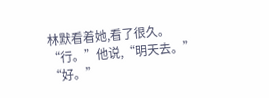林默看着她,看了很久。
“行。”他说,“明天去。”
“好。”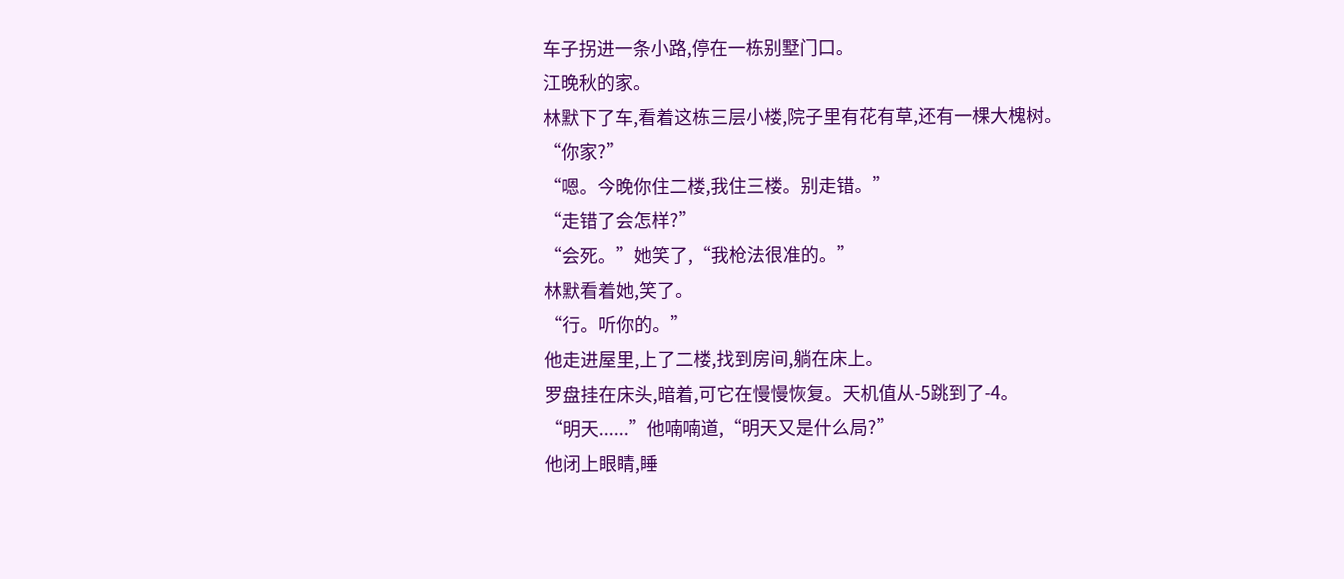车子拐进一条小路,停在一栋别墅门口。
江晚秋的家。
林默下了车,看着这栋三层小楼,院子里有花有草,还有一棵大槐树。
“你家?”
“嗯。今晚你住二楼,我住三楼。别走错。”
“走错了会怎样?”
“会死。”她笑了,“我枪法很准的。”
林默看着她,笑了。
“行。听你的。”
他走进屋里,上了二楼,找到房间,躺在床上。
罗盘挂在床头,暗着,可它在慢慢恢复。天机值从-5跳到了-4。
“明天......”他喃喃道,“明天又是什么局?”
他闭上眼睛,睡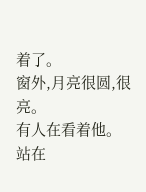着了。
窗外,月亮很圆,很亮。
有人在看着他。
站在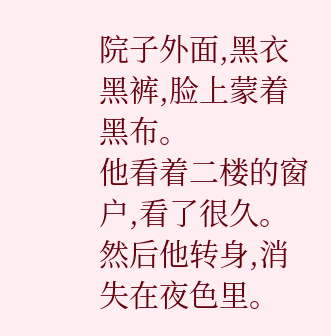院子外面,黑衣黑裤,脸上蒙着黑布。
他看着二楼的窗户,看了很久。
然后他转身,消失在夜色里。